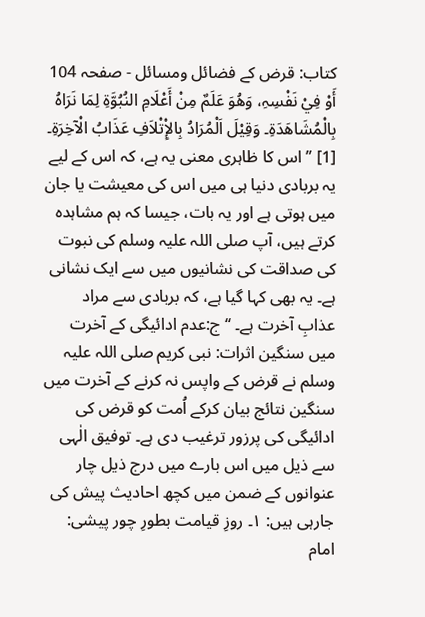کتاب: قرض کے فضائل ومسائل - صفحہ 104
أَوْ فِيْ نَفْسِہِ، وَھُوَ عَلَمٌ مِنْ أَعْلَامِ النُبُوَّۃِ لِمَا نَرَاہُ بِالْمُشَاھَدَۃِ۔ وَقِیْلَ اَلْمُرَادُ بِالإِْتْلاَفِ عَذَابُ الْآخِرَۃِ۔ [1] ’’ اس کا ظاہری معنی یہ ہے، کہ اس کے لیے یہ بربادی دنیا ہی میں اس کی معیشت یا جان میں ہوتی ہے اور یہ بات، جیسا کہ ہم مشاہدہ کرتے ہیں، آپ صلی اللہ علیہ وسلم کی نبوت کی صداقت کی نشانیوں میں سے ایک نشانی ہے۔ یہ بھی کہا گیا ہے، کہ بربادی سے مراد عذابِ آخرت ہے۔ ‘‘ ج:عدم ادائیگی کے آخرت میں سنگین اثرات: نبی کریم صلی اللہ علیہ وسلم نے قرض کے واپس نہ کرنے کے آخرت میں سنگین نتائج بیان کرکے اُمت کو قرض کی ادائیگی کی پرزور ترغیب دی ہے۔ توفیق الٰہی سے ذیل میں اس بارے میں درج ذیل چار عنوانوں کے ضمن میں کچھ احادیث پیش کی جارہی ہیں: ۱۔ روزِ قیامت بطورِ چور پیشی: امام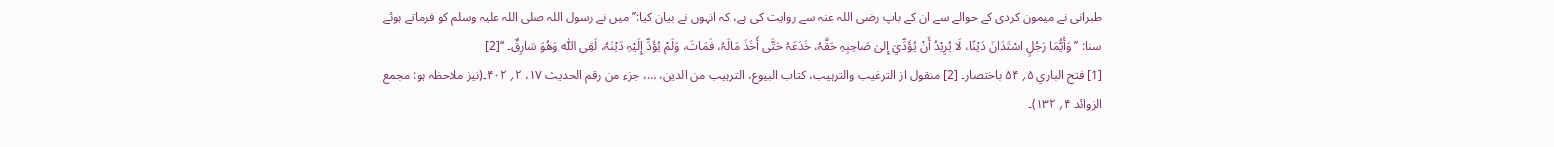طبرانی نے میمون کردی کے حوالے سے ان کے باپ رضی اللہ عنہ سے روایت کی ہے، کہ انہوں نے بیان کیا:’’ میں نے رسول اللہ صلی اللہ علیہ وسلم کو فرماتے ہوئے سنا: ’’ وَأَیُّمَا رَجُلٍ اسْتَدَانَ دَیْنًا، لَا یُرِیْدُ أَنْ یُؤَدِّيَ إِلیٰ صَاحِبِہِ حَقَّہُ، خَدَعَہُ حَتَّی أَخَذَ مَالَہُ، فَمَاتَ، وَلَمْ یُؤَدِّ إِلَیْہِ دَیْنَہُ، لَقِی اللّٰہ وَھُوَ سَارِقٌ۔ ‘‘[2]
[1] فتح الباري ۵؍ ۵۴ باختصار۔ [2] منقول از الترغیب والترہیب، کتاب البیوع، الترہیب من الدین، …، جزء من رقم الحدیث ۱۷، ۲؍ ۴۰۲۔(نیز ملاحظہ ہو: مجمع الزوائد ۴؍ ۱۳۲)۔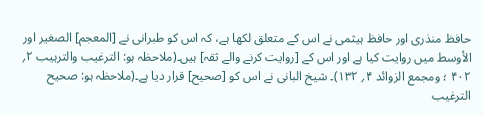حافظ منذری اور حافظ ہیثمی نے اس کے متعلق لکھا ہے، کہ اس کو طبرانی نے [المعجم] الصغیر اور الأوسط میں روایت کیا ہے اور اس کے [روایت کرنے والے ثقہ] ہیں۔(ملاحظہ ہو: الترغیب والترہیب ۲؍ ۴۰۲ ؛ ومجمع الزوائد ۴؍ ۱۳۲)۔ شیخ البانی نے اس کو [صحیح] قرار دیا ہے۔(ملاحظہ ہو: صحیح الترغیب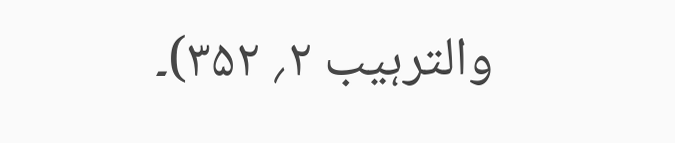والترہیب ۲؍ ۳۵۲)۔